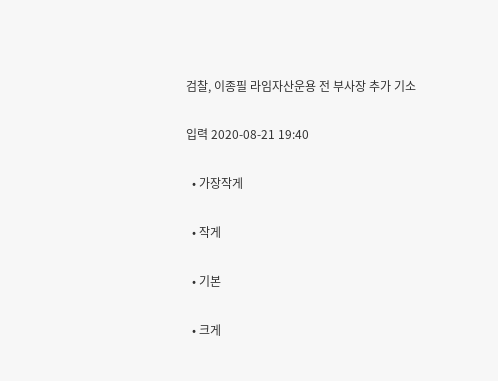검찰, 이종필 라임자산운용 전 부사장 추가 기소

입력 2020-08-21 19:40

  • 가장작게

  • 작게

  • 기본

  • 크게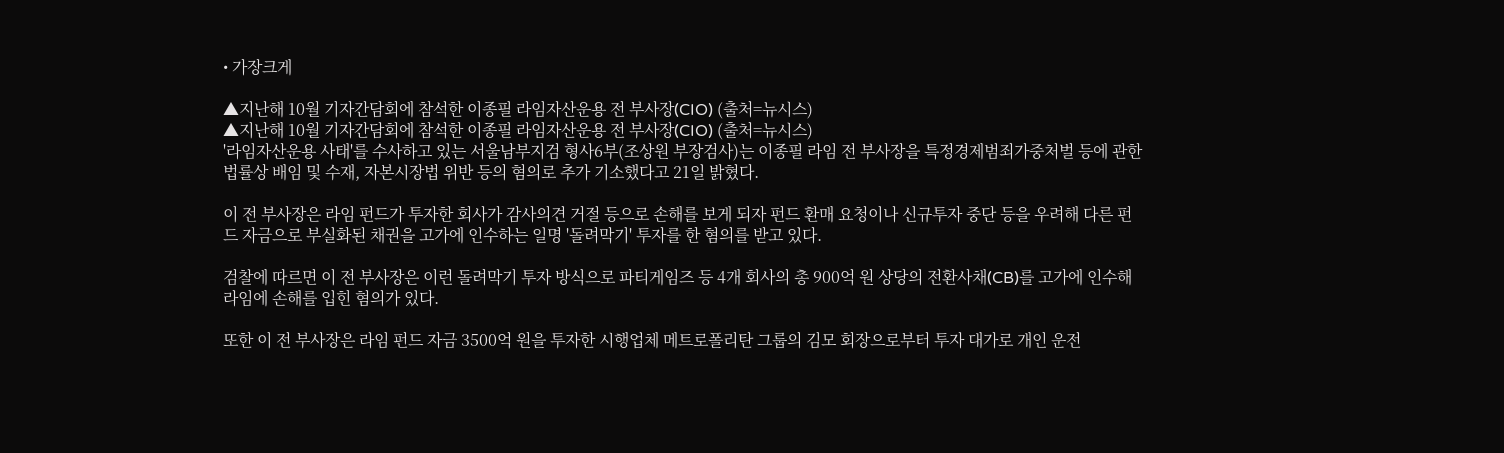• 가장크게

▲지난해 10월 기자간담회에 참석한 이종필 라임자산운용 전 부사장(CIO) (출처=뉴시스)
▲지난해 10월 기자간담회에 참석한 이종필 라임자산운용 전 부사장(CIO) (출처=뉴시스)
'라임자산운용 사태'를 수사하고 있는 서울남부지검 형사6부(조상원 부장검사)는 이종필 라임 전 부사장을 특정경제범죄가중처벌 등에 관한 법률상 배임 및 수재, 자본시장법 위반 등의 혐의로 추가 기소했다고 21일 밝혔다.

이 전 부사장은 라임 펀드가 투자한 회사가 감사의견 거절 등으로 손해를 보게 되자 펀드 환매 요청이나 신규투자 중단 등을 우려해 다른 펀드 자금으로 부실화된 채권을 고가에 인수하는 일명 '돌려막기' 투자를 한 혐의를 받고 있다.

검찰에 따르면 이 전 부사장은 이런 돌려막기 투자 방식으로 파티게임즈 등 4개 회사의 총 900억 원 상당의 전환사채(CB)를 고가에 인수해 라임에 손해를 입힌 혐의가 있다.

또한 이 전 부사장은 라임 펀드 자금 3500억 원을 투자한 시행업체 메트로폴리탄 그룹의 김모 회장으로부터 투자 대가로 개인 운전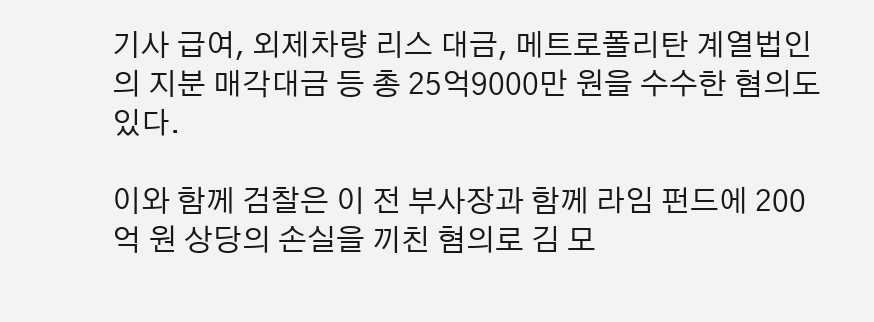기사 급여, 외제차량 리스 대금, 메트로폴리탄 계열법인의 지분 매각대금 등 총 25억9000만 원을 수수한 혐의도 있다.

이와 함께 검찰은 이 전 부사장과 함께 라임 펀드에 200억 원 상당의 손실을 끼친 혐의로 김 모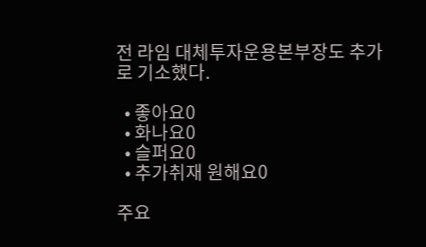전 라임 대체투자운용본부장도 추가로 기소했다.

  • 좋아요0
  • 화나요0
  • 슬퍼요0
  • 추가취재 원해요0

주요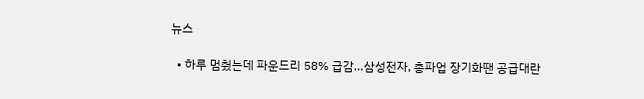뉴스

  • 하루 멈췄는데 파운드리 58% 급감…삼성전자, 총파업 장기화땐 공급대란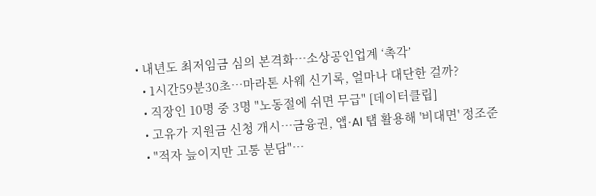• 내년도 최저임금 심의 본격화⋯소상공인업계 ‘촉각’
  • 1시간59분30초…마라톤 사웨 신기록, 얼마나 대단한 걸까?
  • 직장인 10명 중 3명 "노동절에 쉬면 무급" [데이터클립]
  • 고유가 지원금 신청 개시⋯금융권, 앱·AI 탭 활용해 '비대면' 정조준
  • "적자 늪이지만 고통 분담"⋯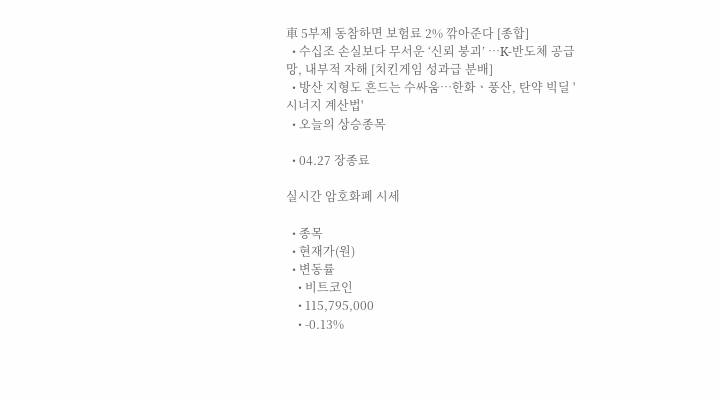車 5부제 동참하면 보험료 2% 깎아준다 [종합]
  • 수십조 손실보다 무서운 ‘신뢰 붕괴’ ⋯K-반도체 공급망, 내부적 자해 [치킨게임 성과급 분배]
  • 방산 지형도 흔드는 수싸움⋯한화ㆍ풍산, 탄약 빅딜 '시너지 계산법'
  • 오늘의 상승종목

  • 04.27 장종료

실시간 암호화폐 시세

  • 종목
  • 현재가(원)
  • 변동률
    • 비트코인
    • 115,795,000
    • -0.13%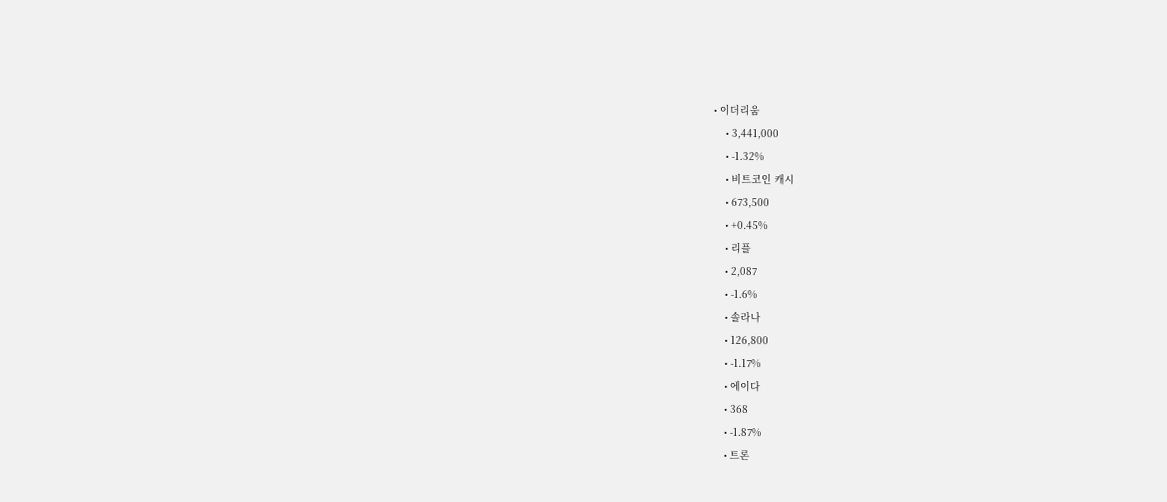• 이더리움
    • 3,441,000
    • -1.32%
    • 비트코인 캐시
    • 673,500
    • +0.45%
    • 리플
    • 2,087
    • -1.6%
    • 솔라나
    • 126,800
    • -1.17%
    • 에이다
    • 368
    • -1.87%
    • 트론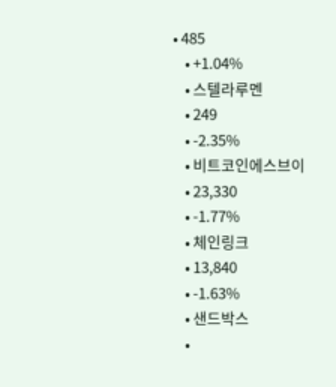• 485
    • +1.04%
    • 스텔라루멘
    • 249
    • -2.35%
    • 비트코인에스브이
    • 23,330
    • -1.77%
    • 체인링크
    • 13,840
    • -1.63%
    • 샌드박스
    •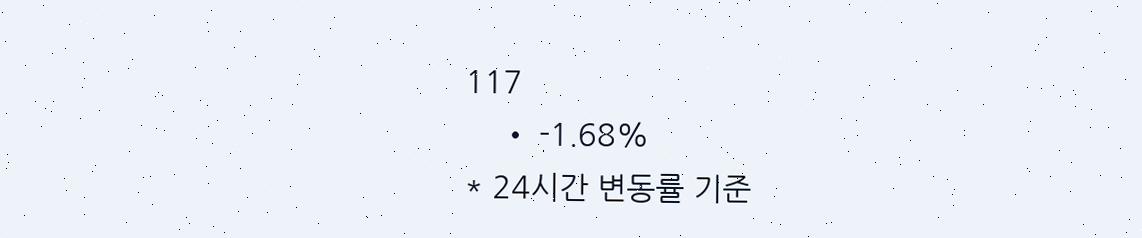117
    • -1.68%
* 24시간 변동률 기준